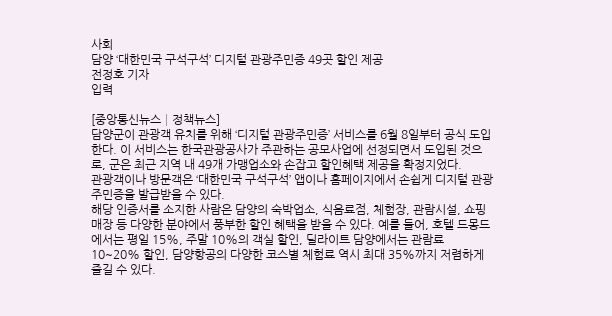사회
담양 ‘대한민국 구석구석’ 디지털 관광주민증 49곳 할인 제공
전정호 기자
입력

[중앙통신뉴스│정책뉴스]
담양군이 관광객 유치를 위해 ‘디지털 관광주민증’ 서비스를 6월 8일부터 공식 도입한다. 이 서비스는 한국관광공사가 주관하는 공모사업에 선정되면서 도입된 것으로, 군은 최근 지역 내 49개 가맹업소와 손잡고 할인혜택 제공을 확정지었다.
관광객이나 방문객은 ‘대한민국 구석구석’ 앱이나 홈페이지에서 손쉽게 디지털 관광주민증을 발급받을 수 있다.
해당 인증서를 소지한 사람은 담양의 숙박업소, 식음료점, 체험장, 관람시설, 쇼핑매장 등 다양한 분야에서 풍부한 할인 혜택을 받을 수 있다. 예를 들어, 호텔 드몽드에서는 평일 15%, 주말 10%의 객실 할인, 딜라이트 담양에서는 관람료 10~20% 할인, 담양항공의 다양한 코스별 체험료 역시 최대 35%까지 저렴하게 즐길 수 있다.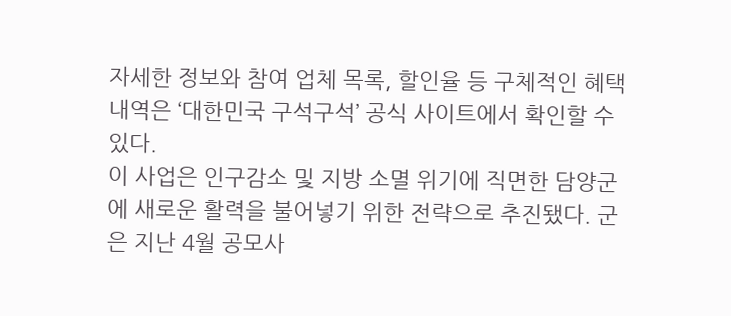자세한 정보와 참여 업체 목록, 할인율 등 구체적인 혜택 내역은 ‘대한민국 구석구석’ 공식 사이트에서 확인할 수 있다.
이 사업은 인구감소 및 지방 소멸 위기에 직면한 담양군에 새로운 활력을 불어넣기 위한 전략으로 추진됐다. 군은 지난 4월 공모사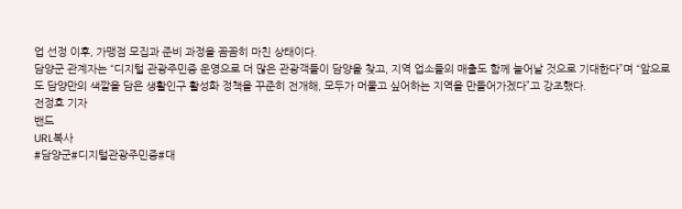업 선정 이후, 가맹점 모집과 준비 과정을 꼼꼼히 마친 상태이다.
담양군 관계자는 “디지털 관광주민증 운영으로 더 많은 관광객들이 담양을 찾고, 지역 업소들의 매출도 함께 늘어날 것으로 기대한다”며 “앞으로도 담양만의 색깔을 담은 생활인구 활성화 정책을 꾸준히 전개해, 모두가 머물고 싶어하는 지역을 만들어가겠다”고 강조했다.
전정호 기자
밴드
URL복사
#담양군#디지털관광주민증#대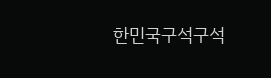한민국구석구석